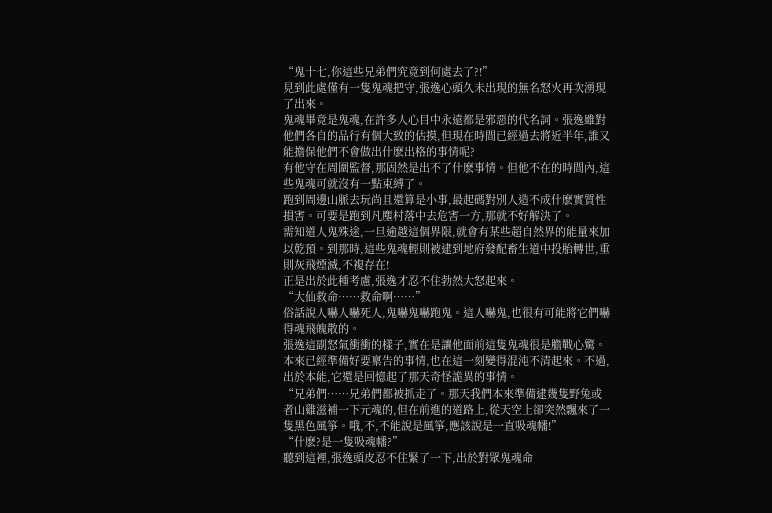“鬼十七,你這些兄弟們究竟到何處去了?!”
見到此處僅有一隻鬼魂把守,張逸心頭久未出現的無名怒火再次湧現了出來。
鬼魂畢竟是鬼魂,在許多人心目中永遠都是邪惡的代名詞。張逸雖對他們各自的品行有個大致的估摸,但現在時間已經過去將近半年,誰又能擔保他們不會做出什麽出格的事情呢?
有他守在周圍監督,那固然是出不了什麽事情。但他不在的時間內,這些鬼魂可就沒有一點束縛了。
跑到周邊山脈去玩尚且還算是小事,最起碼對別人造不成什麽實質性損害。可要是跑到凡塵村落中去危害一方,那就不好解決了。
需知道人鬼殊途,一旦逾越這個界限,就會有某些超自然界的能量來加以乾預。到那時,這些鬼魂輕則被逮到地府發配畜生道中投胎轉世,重則灰飛煙滅,不複存在!
正是出於此種考慮,張逸才忍不住勃然大怒起來。
“大仙救命……救命啊……”
俗話說人嚇人嚇死人,鬼嚇鬼嚇跑鬼。這人嚇鬼,也很有可能將它們嚇得魂飛魄散的。
張逸這副怒氣衝衝的樣子,實在是讓他面前這隻鬼魂很是膽戰心驚。本來已經準備好要稟告的事情,也在這一刻變得混沌不清起來。不過,出於本能,它還是回憶起了那天奇怪詭異的事情。
“兄弟們……兄弟們都被抓走了。那天我們本來準備逮幾隻野兔或者山雞滋補一下元魂的,但在前進的道路上,從天空上卻突然飄來了一隻黑色風箏。哦,不,不能說是風箏,應該說是一直吸魂幡!”
“什麽?是一隻吸魂幡?”
聽到這裡,張逸頭皮忍不住緊了一下,出於對眾鬼魂命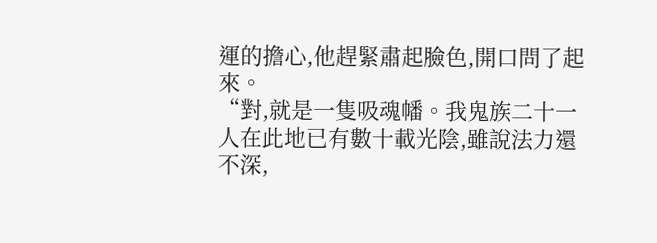運的擔心,他趕緊肅起臉色,開口問了起來。
“對,就是一隻吸魂幡。我鬼族二十一人在此地已有數十載光陰,雖說法力還不深,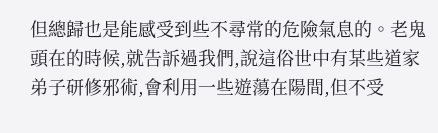但總歸也是能感受到些不尋常的危險氣息的。老鬼頭在的時候,就告訴過我們,說這俗世中有某些道家弟子研修邪術,會利用一些遊蕩在陽間,但不受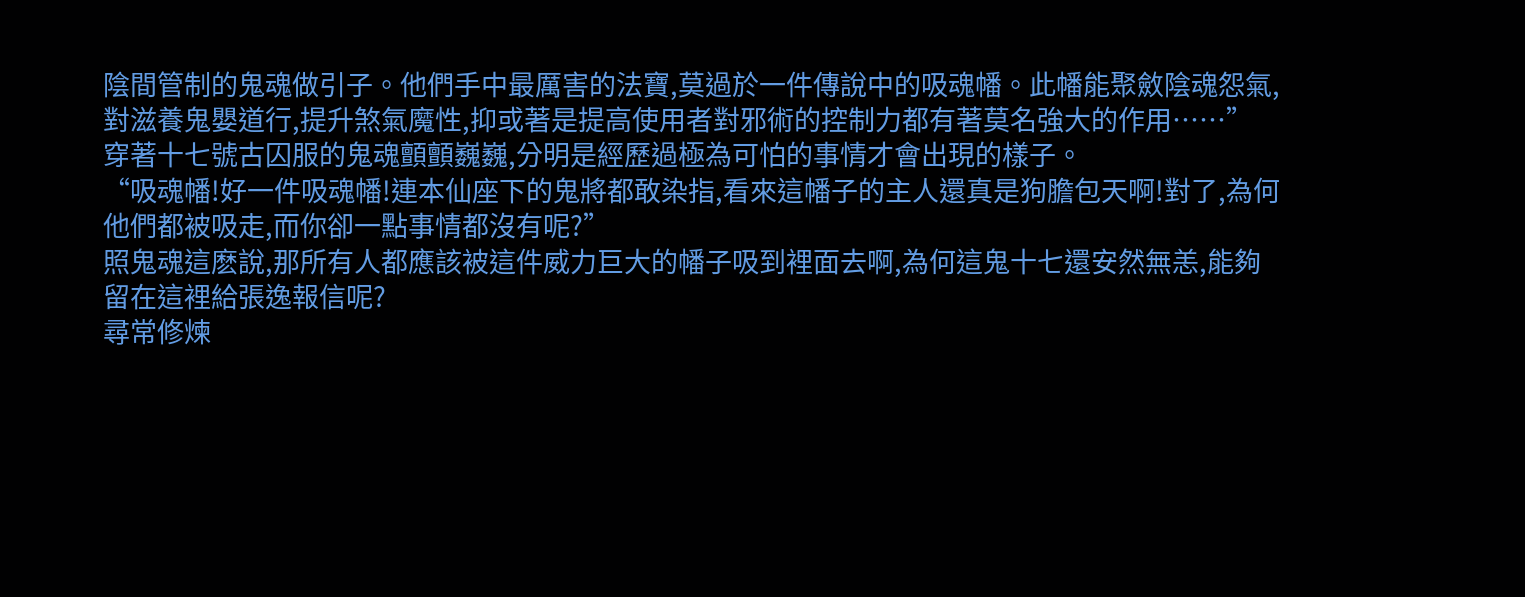陰間管制的鬼魂做引子。他們手中最厲害的法寶,莫過於一件傳說中的吸魂幡。此幡能聚斂陰魂怨氣,對滋養鬼嬰道行,提升煞氣魔性,抑或著是提高使用者對邪術的控制力都有著莫名強大的作用……”
穿著十七號古囚服的鬼魂顫顫巍巍,分明是經歷過極為可怕的事情才會出現的樣子。
“吸魂幡!好一件吸魂幡!連本仙座下的鬼將都敢染指,看來這幡子的主人還真是狗膽包天啊!對了,為何他們都被吸走,而你卻一點事情都沒有呢?”
照鬼魂這麽說,那所有人都應該被這件威力巨大的幡子吸到裡面去啊,為何這鬼十七還安然無恙,能夠留在這裡給張逸報信呢?
尋常修煉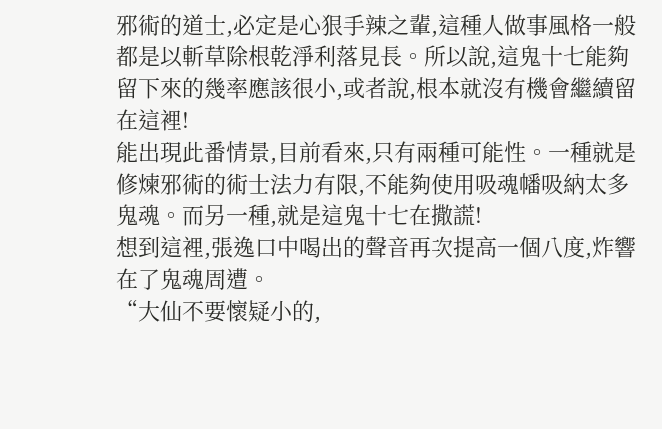邪術的道士,必定是心狠手辣之輩,這種人做事風格一般都是以斬草除根乾淨利落見長。所以說,這鬼十七能夠留下來的幾率應該很小,或者說,根本就沒有機會繼續留在這裡!
能出現此番情景,目前看來,只有兩種可能性。一種就是修煉邪術的術士法力有限,不能夠使用吸魂幡吸納太多鬼魂。而另一種,就是這鬼十七在撒謊!
想到這裡,張逸口中喝出的聲音再次提高一個八度,炸響在了鬼魂周遭。
“大仙不要懷疑小的,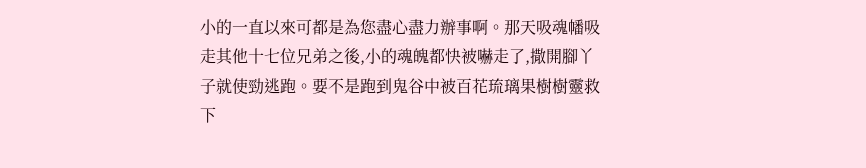小的一直以來可都是為您盡心盡力辦事啊。那天吸魂幡吸走其他十七位兄弟之後,小的魂魄都快被嚇走了,撒開腳丫子就使勁逃跑。要不是跑到鬼谷中被百花琉璃果樹樹靈救下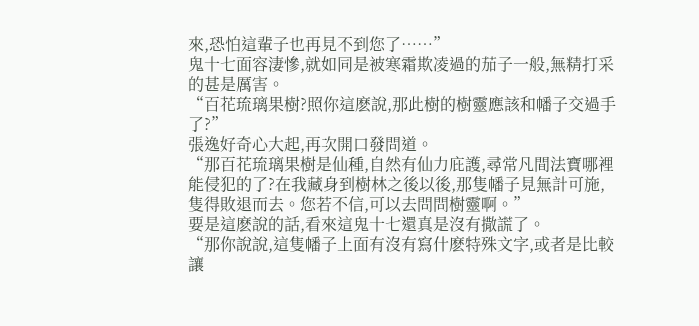來,恐怕這輩子也再見不到您了……”
鬼十七面容淒慘,就如同是被寒霜欺凌過的茄子一般,無精打采的甚是厲害。
“百花琉璃果樹?照你這麽說,那此樹的樹靈應該和幡子交過手了?”
張逸好奇心大起,再次開口發問道。
“那百花琉璃果樹是仙種,自然有仙力庇護,尋常凡間法寶哪裡能侵犯的了?在我藏身到樹林之後以後,那隻幡子見無計可施,隻得敗退而去。您若不信,可以去問問樹靈啊。”
要是這麽說的話,看來這鬼十七還真是沒有撒謊了。
“那你說說,這隻幡子上面有沒有寫什麽特殊文字,或者是比較讓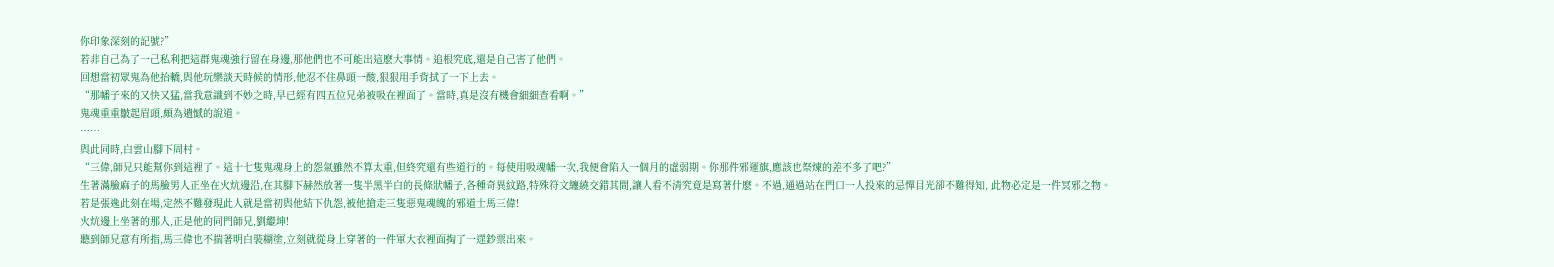你印象深刻的記號?”
若非自己為了一己私利把這群鬼魂強行留在身邊,那他們也不可能出這麽大事情。追根究底,還是自己害了他們。
回想當初眾鬼為他抬轎,與他玩樂談天時候的情形,他忍不住鼻頭一酸,狠狠用手背拭了一下上去。
“那幡子來的又快又猛,當我意識到不妙之時,早已經有四五位兄弟被吸在裡面了。當時,真是沒有機會細細查看啊。”
鬼魂重重皺起眉頭,頗為遺憾的說道。
……
與此同時,白雲山腳下周村。
“三偉,師兄只能幫你到這裡了。這十七隻鬼魂身上的怨氣雖然不算太重,但終究還有些道行的。每使用吸魂幡一次,我便會陷入一個月的虛弱期。你那件邪運旗,應該也祭煉的差不多了吧?”
生著滿臉麻子的馬臉男人正坐在火炕邊沿,在其腳下赫然放著一隻半黑半白的長條狀幡子,各種奇異紋路,特殊符文纏繞交錯其間,讓人看不清究竟是寫著什麽。不過,通過站在門口一人投來的忌憚目光卻不難得知, 此物必定是一件冥邪之物。
若是張逸此刻在場,定然不難發現此人就是當初與他結下仇怨,被他搶走三隻惡鬼魂魄的邪道士馬三偉!
火炕邊上坐著的那人,正是他的同門師兄,劉繼坤!
聽到師兄意有所指,馬三偉也不揣著明白裝糊塗,立刻就從身上穿著的一件軍大衣裡面掏了一遝鈔票出來。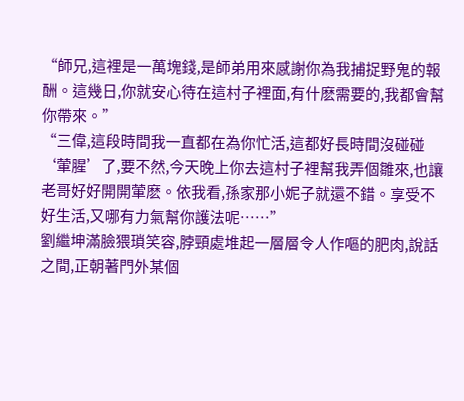“師兄,這裡是一萬塊錢,是師弟用來感謝你為我捕捉野鬼的報酬。這幾日,你就安心待在這村子裡面,有什麽需要的,我都會幫你帶來。”
“三偉,這段時間我一直都在為你忙活,這都好長時間沒碰碰‘葷腥’了,要不然,今天晚上你去這村子裡幫我弄個雛來,也讓老哥好好開開葷麽。依我看,孫家那小妮子就還不錯。享受不好生活,又哪有力氣幫你護法呢……”
劉繼坤滿臉猥瑣笑容,脖頸處堆起一層層令人作嘔的肥肉,說話之間,正朝著門外某個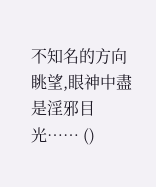不知名的方向眺望,眼神中盡是淫邪目光…… ()